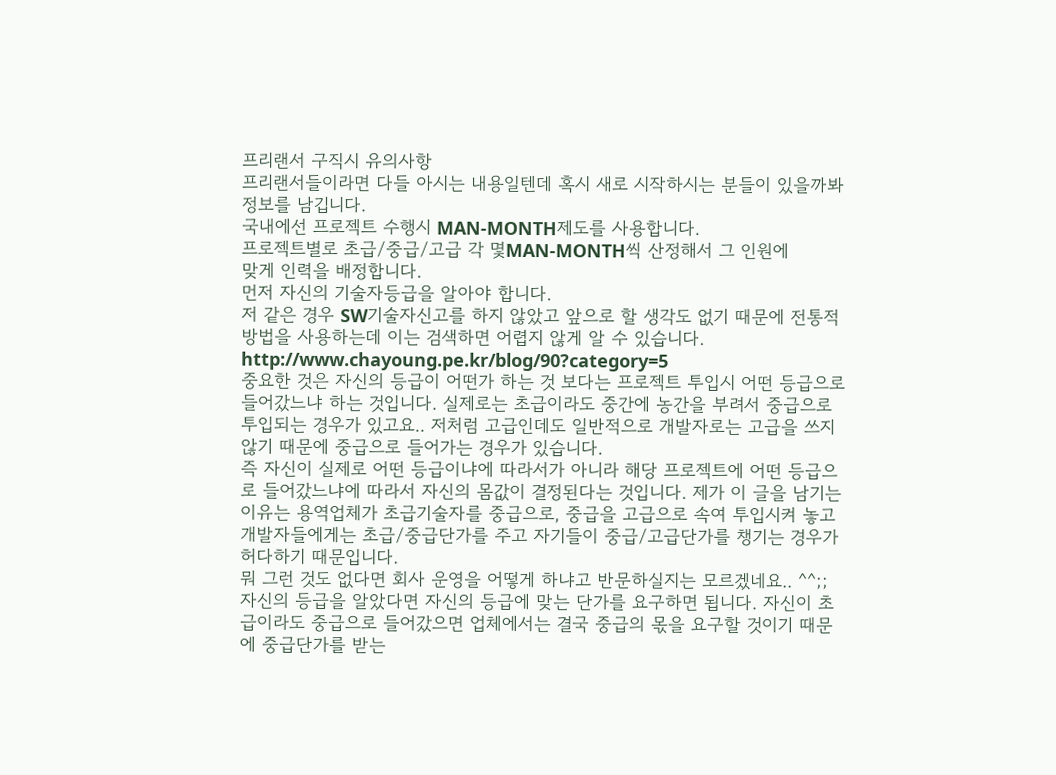프리랜서 구직시 유의사항
프리랜서들이라면 다들 아시는 내용일텐데 혹시 새로 시작하시는 분들이 있을까봐 정보를 남깁니다.
국내에선 프로젝트 수행시 MAN-MONTH제도를 사용합니다.
프로젝트별로 초급/중급/고급 각 몇MAN-MONTH씩 산정해서 그 인원에
맞게 인력을 배정합니다.
먼저 자신의 기술자등급을 알아야 합니다.
저 같은 경우 SW기술자신고를 하지 않았고 앞으로 할 생각도 없기 때문에 전통적 방법을 사용하는데 이는 검색하면 어렵지 않게 알 수 있습니다.
http://www.chayoung.pe.kr/blog/90?category=5
중요한 것은 자신의 등급이 어떤가 하는 것 보다는 프로젝트 투입시 어떤 등급으로 들어갔느냐 하는 것입니다. 실제로는 초급이라도 중간에 농간을 부려서 중급으로 투입되는 경우가 있고요.. 저처럼 고급인데도 일반적으로 개발자로는 고급을 쓰지 않기 때문에 중급으로 들어가는 경우가 있습니다.
즉 자신이 실제로 어떤 등급이냐에 따라서가 아니라 해당 프로젝트에 어떤 등급으로 들어갔느냐에 따라서 자신의 몸값이 결정된다는 것입니다. 제가 이 글을 남기는 이유는 용역업체가 초급기술자를 중급으로, 중급을 고급으로 속여 투입시켜 놓고 개발자들에게는 초급/중급단가를 주고 자기들이 중급/고급단가를 챙기는 경우가 허다하기 때문입니다.
뭐 그런 것도 없다면 회사 운영을 어떻게 하냐고 반문하실지는 모르겠네요.. ^^;;
자신의 등급을 알았다면 자신의 등급에 맞는 단가를 요구하면 됩니다. 자신이 초급이라도 중급으로 들어갔으면 업체에서는 결국 중급의 몫을 요구할 것이기 때문에 중급단가를 받는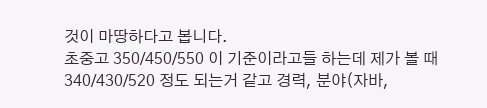것이 마땅하다고 봅니다.
초중고 350/450/550 이 기준이라고들 하는데 제가 볼 때 340/430/520 정도 되는거 같고 경력, 분야(자바,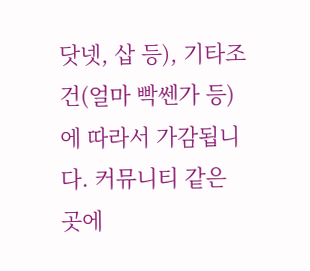닷넷, 삽 등), 기타조건(얼마 빡쎈가 등)에 따라서 가감됩니다. 커뮤니티 같은 곳에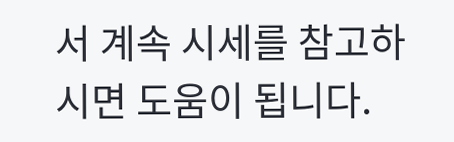서 계속 시세를 참고하시면 도움이 됩니다.